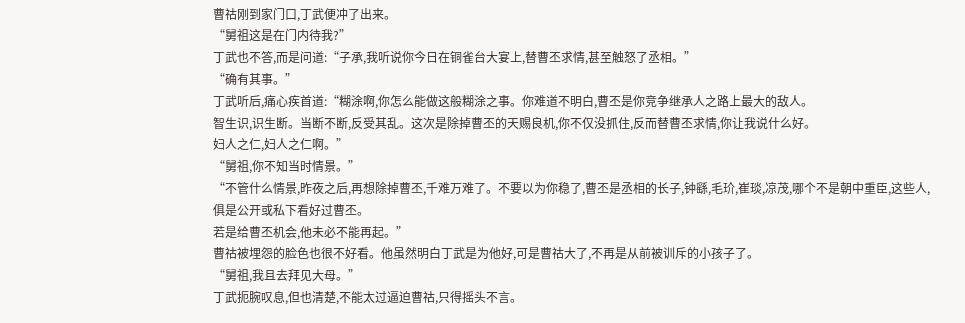曹祜刚到家门口,丁武便冲了出来。
“舅祖这是在门内待我?”
丁武也不答,而是问道:“子承,我听说你今日在铜雀台大宴上,替曹丕求情,甚至触怒了丞相。”
“确有其事。”
丁武听后,痛心疾首道:“糊涂啊,你怎么能做这般糊涂之事。你难道不明白,曹丕是你竞争继承人之路上最大的敌人。
智生识,识生断。当断不断,反受其乱。这次是除掉曹丕的天赐良机,你不仅没抓住,反而替曹丕求情,你让我说什么好。
妇人之仁,妇人之仁啊。”
“舅祖,你不知当时情景。”
“不管什么情景,昨夜之后,再想除掉曹丕,千难万难了。不要以为你稳了,曹丕是丞相的长子,钟繇,毛玠,崔琰,凉茂,哪个不是朝中重臣,这些人,俱是公开或私下看好过曹丕。
若是给曹丕机会,他未必不能再起。”
曹祜被埋怨的脸色也很不好看。他虽然明白丁武是为他好,可是曹祜大了,不再是从前被训斥的小孩子了。
“舅祖,我且去拜见大母。”
丁武扼腕叹息,但也清楚,不能太过逼迫曹祜,只得摇头不言。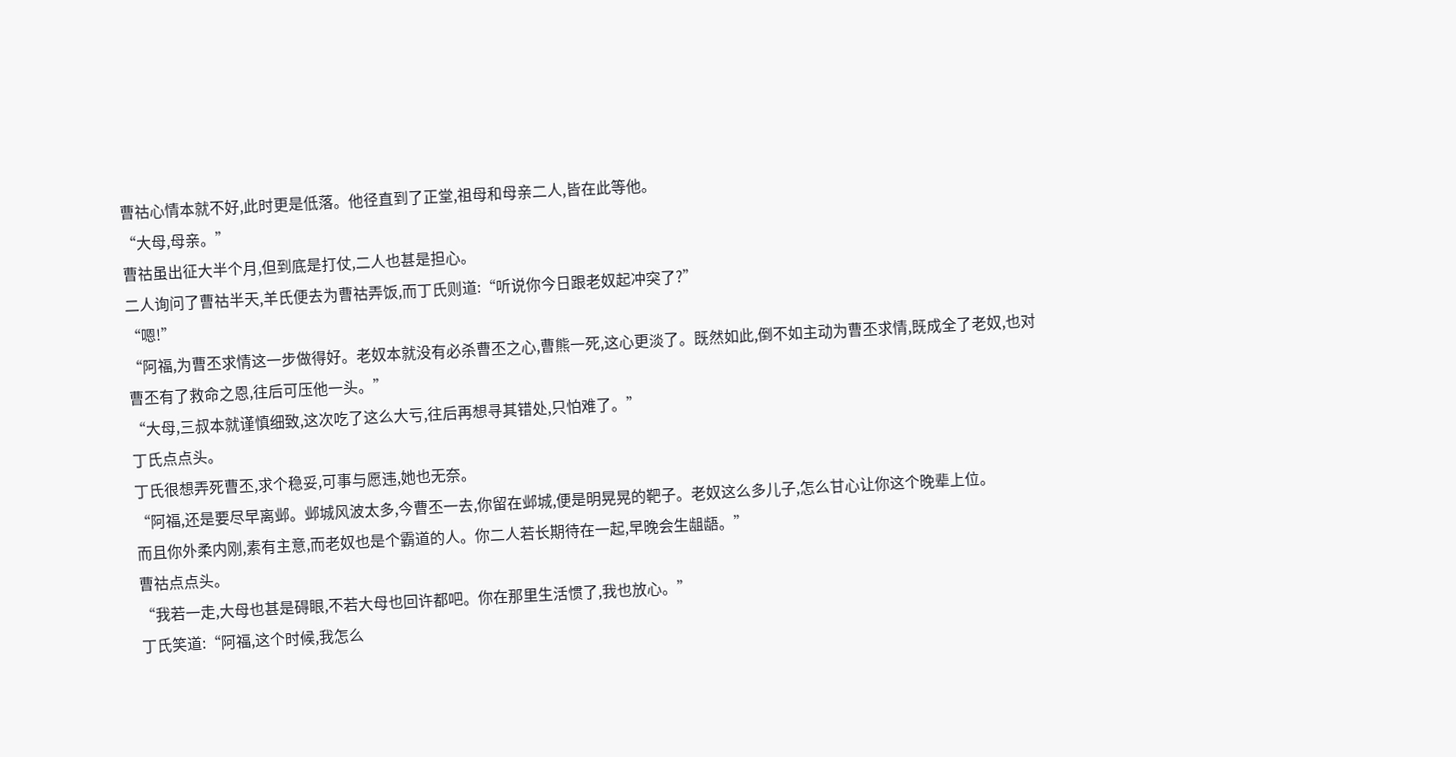曹祜心情本就不好,此时更是低落。他径直到了正堂,祖母和母亲二人,皆在此等他。
“大母,母亲。”
曹祜虽出征大半个月,但到底是打仗,二人也甚是担心。
二人询问了曹祜半天,羊氏便去为曹祜弄饭,而丁氏则道:“听说你今日跟老奴起冲突了?”
“嗯!”
“阿福,为曹丕求情这一步做得好。老奴本就没有必杀曹丕之心,曹熊一死,这心更淡了。既然如此,倒不如主动为曹丕求情,既成全了老奴,也对曹丕有了救命之恩,往后可压他一头。”
“大母,三叔本就谨慎细致,这次吃了这么大亏,往后再想寻其错处,只怕难了。”
丁氏点点头。
丁氏很想弄死曹丕,求个稳妥,可事与愿违,她也无奈。
“阿福,还是要尽早离邺。邺城风波太多,今曹丕一去,你留在邺城,便是明晃晃的靶子。老奴这么多儿子,怎么甘心让你这个晚辈上位。
而且你外柔内刚,素有主意,而老奴也是个霸道的人。你二人若长期待在一起,早晚会生龃龉。”
曹祜点点头。
“我若一走,大母也甚是碍眼,不若大母也回许都吧。你在那里生活惯了,我也放心。”
丁氏笑道:“阿福,这个时候,我怎么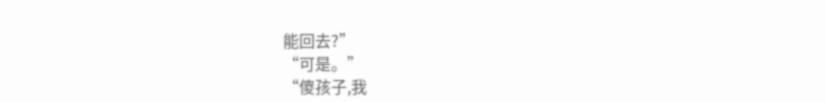能回去?”
“可是。”
“傻孩子,我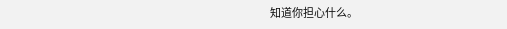知道你担心什么。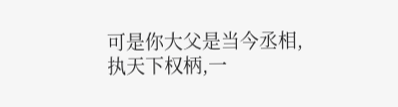可是你大父是当今丞相,执天下权柄,一